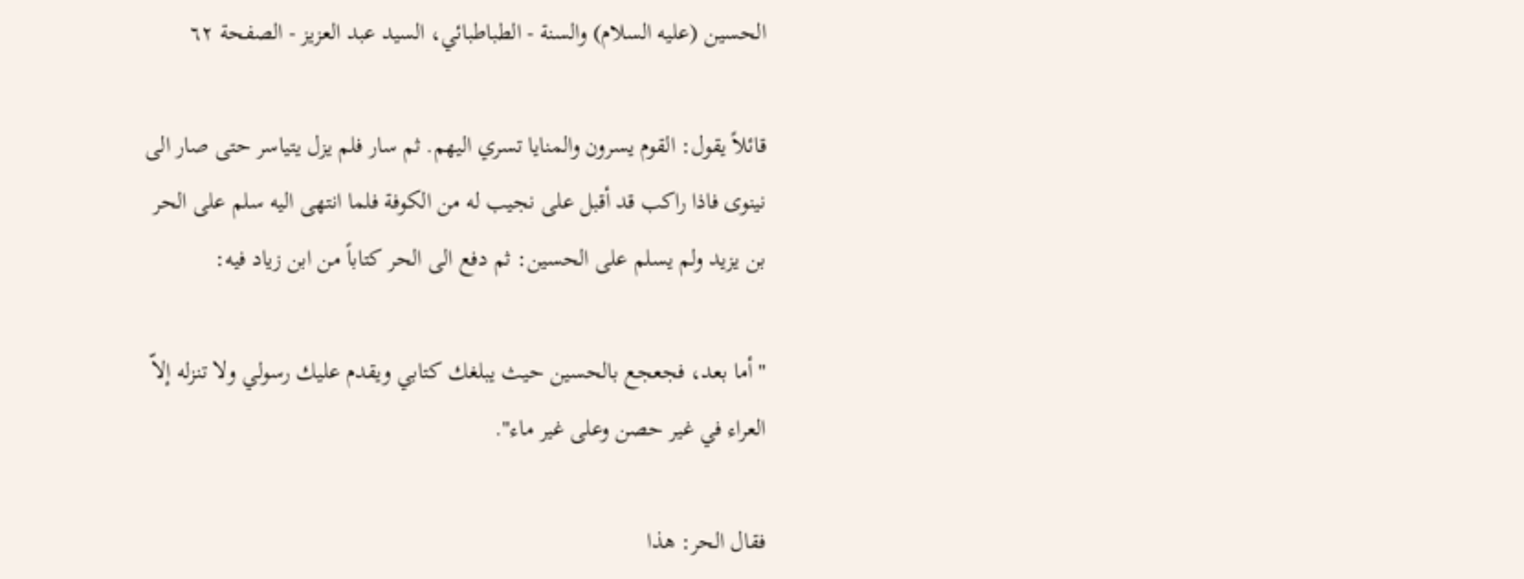الحسين (عليه السلام) والسنة - الطباطبائي، السيد عبد العزيز - الصفحة ٦٢

قائلاً يقول: القوم يسرون والمنايا تسري اليهم. ثم سار فلم يزل يتياسر حتى صار الى نينوى فاذا راكب قد أقبل على نجيب له من الكوفة فلما انتهى اليه سلم على الحر بن يزيد ولم يسلم على الحسين: ثم دفع الى الحر كتاباً من ابن زياد فيه:

"أما بعد، فجعجع بالحسين حيث يبلغك كتابي ويقدم عليك رسولي ولا تنزله إلاّ العراء في غير حصن وعلى غير ماء".

فقال الحر: هذا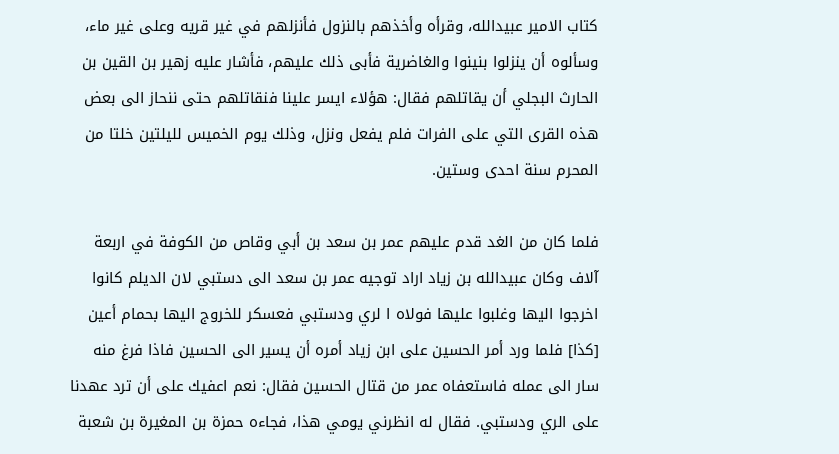كتاب الامير عبيدالله، وقرأه وأخذهم بالنزول فأنزلهم في غير قريه وعلى غير ماء، وسألوه أن ينزلوا بنينوا والغاضرية فأبى ذلك عليهم، فأشار عليه زهير بن القين بن الحارث البجلي أن يقاتلهم فقال: هؤلاء ايسر علينا فنقاتلهم حتى ننحاز الى بعض هذه القرى التي على الفرات فلم يفعل ونزل، وذلك يوم الخميس لليلتين خلتا من المحرم سنة احدى وستين.

فلما كان من الغد قدم عليهم عمر بن سعد بن أبي وقاص من الكوفة في اربعة آلاف وكان عبيدالله بن زياد اراد توجيه عمر بن سعد الى دستبي لان الديلم كانوا اخرجوا اليها وغلبوا عليها فولاه ا لري ودستبي فعسكر للخروج اليها بحمام أعين [كذا] فلما ورد أمر الحسين على ابن زياد أمره أن يسير الى الحسين فاذا فرغ منه سار الى عمله فاستعفاه عمر من قتال الحسين فقال: نعم اعفيك على أن ترد عهدنا على الري ودستبي. فقال له انظرني يومي هذا، فجاءه حمزة بن المغيرة بن شعبة